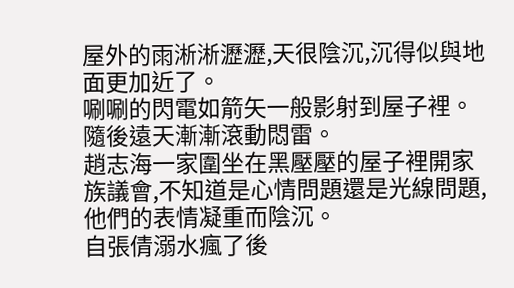屋外的雨淅淅瀝瀝,天很陰沉,沉得似與地面更加近了。
唰唰的閃電如箭矢一般影射到屋子裡。隨後遠天漸漸滾動悶雷。
趙志海一家圍坐在黑壓壓的屋子裡開家族議會,不知道是心情問題還是光線問題,他們的表情凝重而陰沉。
自張倩溺水瘋了後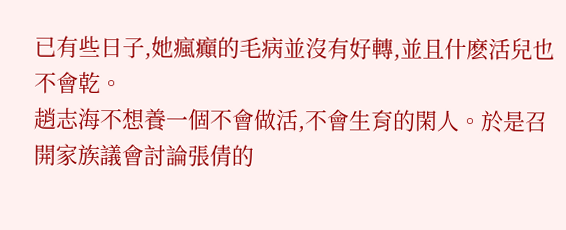已有些日子,她瘋癲的毛病並沒有好轉,並且什麽活兒也不會乾。
趙志海不想養一個不會做活,不會生育的閑人。於是召開家族議會討論張倩的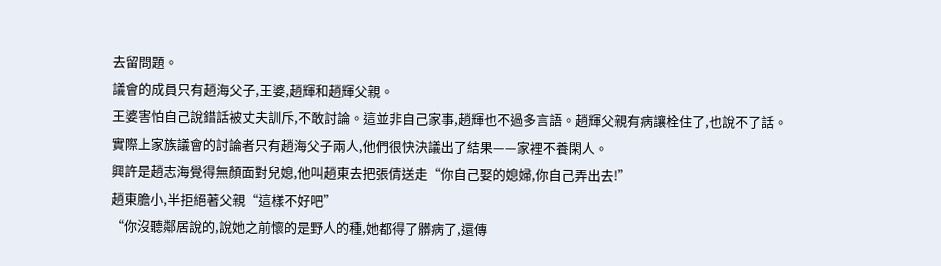去留問題。
議會的成員只有趙海父子,王婆,趙輝和趙輝父親。
王婆害怕自己說錯話被丈夫訓斥,不敢討論。這並非自己家事,趙輝也不過多言語。趙輝父親有病讓栓住了,也說不了話。
實際上家族議會的討論者只有趙海父子兩人,他們很快決議出了結果——家裡不養閑人。
興許是趙志海覺得無顏面對兒媳,他叫趙東去把張倩送走“你自己娶的媳婦,你自己弄出去!”
趙東膽小,半拒絕著父親“這樣不好吧”
“你沒聽鄰居說的,說她之前懷的是野人的種,她都得了髒病了,還傳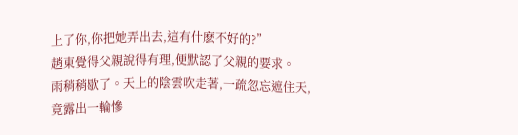上了你,你把她弄出去,這有什麽不好的?”
趙東覺得父親說得有理,便默認了父親的要求。
雨稍稍歇了。天上的陰雲吹走著,一疏忽忘遮住天,竟露出一輪慘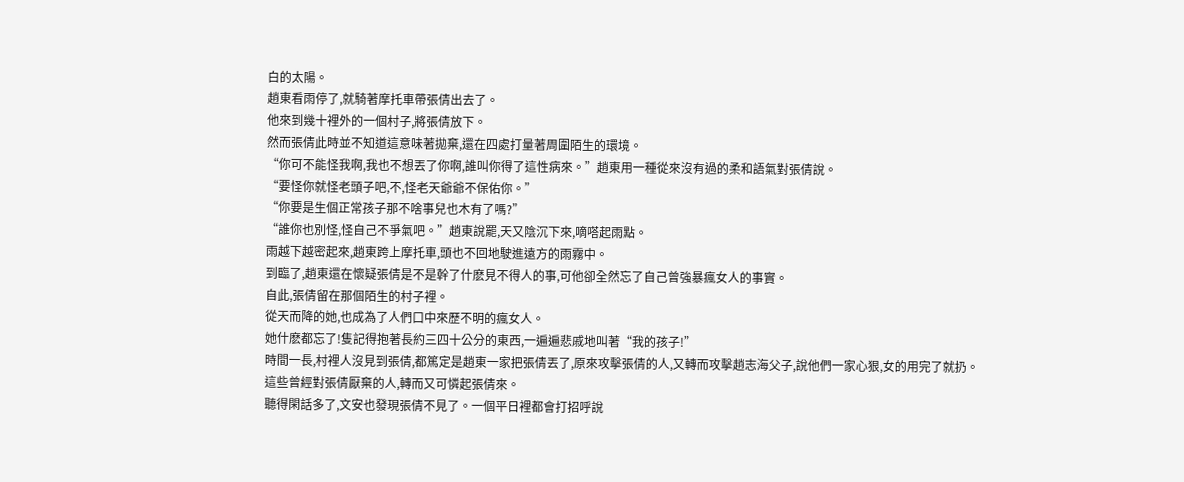白的太陽。
趙東看雨停了,就騎著摩托車帶張倩出去了。
他來到幾十裡外的一個村子,將張倩放下。
然而張倩此時並不知道這意味著拋棄,還在四處打量著周圍陌生的環境。
“你可不能怪我啊,我也不想丟了你啊,誰叫你得了這性病來。”趙東用一種從來沒有過的柔和語氣對張倩說。
“要怪你就怪老頭子吧,不,怪老天爺爺不保佑你。”
“你要是生個正常孩子那不啥事兒也木有了嗎?”
“誰你也別怪,怪自己不爭氣吧。”趙東說罷,天又陰沉下來,嘀嗒起雨點。
雨越下越密起來,趙東跨上摩托車,頭也不回地駛進遠方的雨霧中。
到臨了,趙東還在懷疑張倩是不是幹了什麽見不得人的事,可他卻全然忘了自己曾強暴瘋女人的事實。
自此,張倩留在那個陌生的村子裡。
從天而降的她,也成為了人們口中來歷不明的瘋女人。
她什麽都忘了!隻記得抱著長約三四十公分的東西,一遍遍悲戚地叫著“我的孩子!”
時間一長,村裡人沒見到張倩,都篤定是趙東一家把張倩丟了,原來攻擊張倩的人,又轉而攻擊趙志海父子,說他們一家心狠,女的用完了就扔。
這些曾經對張倩厭棄的人,轉而又可憐起張倩來。
聽得閑話多了,文安也發現張倩不見了。一個平日裡都會打招呼說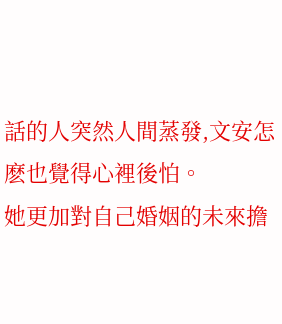話的人突然人間蒸發,文安怎麽也覺得心裡後怕。
她更加對自己婚姻的未來擔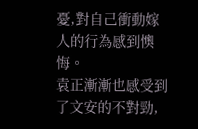憂,對自己衝動嫁人的行為感到懊悔。
袁正漸漸也感受到了文安的不對勁,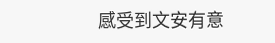感受到文安有意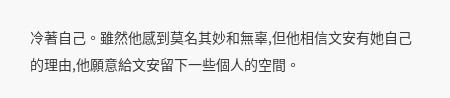冷著自己。雖然他感到莫名其妙和無辜,但他相信文安有她自己的理由,他願意給文安留下一些個人的空間。